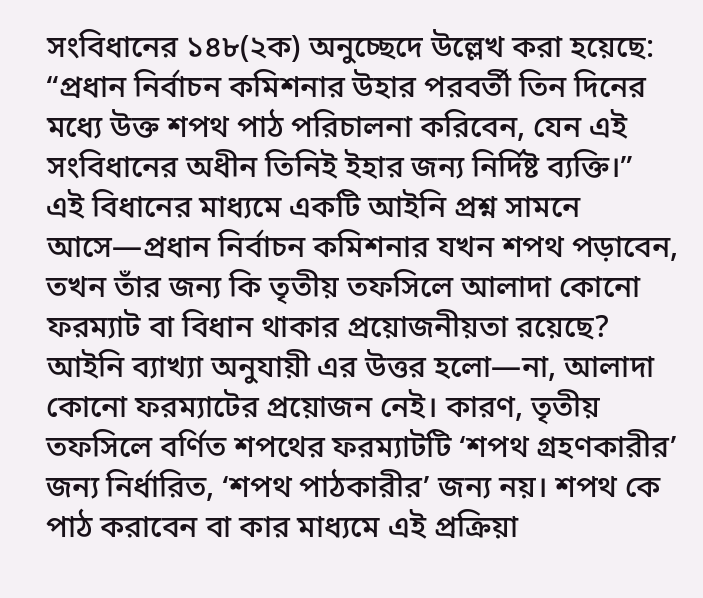সংবিধানের ১৪৮(২ক) অনুচ্ছেদে উল্লেখ করা হয়েছে:
“প্রধান নির্বাচন কমিশনার উহার পরবর্তী তিন দিনের মধ্যে উক্ত শপথ পাঠ পরিচালনা করিবেন, যেন এই সংবিধানের অধীন তিনিই ইহার জন্য নির্দিষ্ট ব্যক্তি।”
এই বিধানের মাধ্যমে একটি আইনি প্রশ্ন সামনে আসে—প্রধান নির্বাচন কমিশনার যখন শপথ পড়াবেন, তখন তাঁর জন্য কি তৃতীয় তফসিলে আলাদা কোনো ফরম্যাট বা বিধান থাকার প্রয়োজনীয়তা রয়েছে?
আইনি ব্যাখ্যা অনুযায়ী এর উত্তর হলো—না, আলাদা কোনো ফরম্যাটের প্রয়োজন নেই। কারণ, তৃতীয় তফসিলে বর্ণিত শপথের ফরম্যাটটি ‘শপথ গ্রহণকারীর’ জন্য নির্ধারিত, ‘শপথ পাঠকারীর’ জন্য নয়। শপথ কে পাঠ করাবেন বা কার মাধ্যমে এই প্রক্রিয়া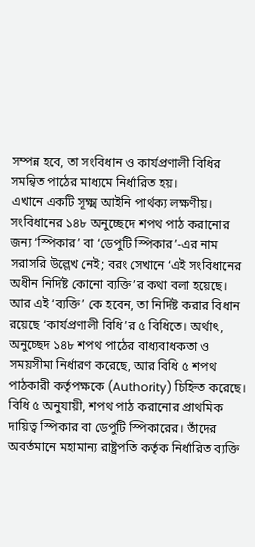সম্পন্ন হবে, তা সংবিধান ও কার্যপ্রণালী বিধির সমন্বিত পাঠের মাধ্যমে নির্ধারিত হয়।
এখানে একটি সূক্ষ্ম আইনি পার্থক্য লক্ষণীয়। সংবিধানের ১৪৮ অনুচ্ছেদে শপথ পাঠ করানোর জন্য ‘স্পিকার’ বা ‘ডেপুটি স্পিকার’-এর নাম সরাসরি উল্লেখ নেই; বরং সেখানে ‘এই সংবিধানের অধীন নির্দিষ্ট কোনো ব্যক্তি’র কথা বলা হয়েছে। আর এই ‘ব্যক্তি’ কে হবেন, তা নির্দিষ্ট করার বিধান রয়েছে ‘কার্যপ্রণালী বিধি’র ৫ বিধিতে। অর্থাৎ, অনুচ্ছেদ ১৪৮ শপথ পাঠের বাধ্যবাধকতা ও সময়সীমা নির্ধারণ করেছে, আর বিধি ৫ শপথ পাঠকারী কর্তৃপক্ষকে (Authority) চিহ্নিত করেছে।
বিধি ৫ অনুযায়ী, শপথ পাঠ করানোর প্রাথমিক দায়িত্ব স্পিকার বা ডেপুটি স্পিকারের। তাঁদের অবর্তমানে মহামান্য রাষ্ট্রপতি কর্তৃক নির্ধারিত ব্যক্তি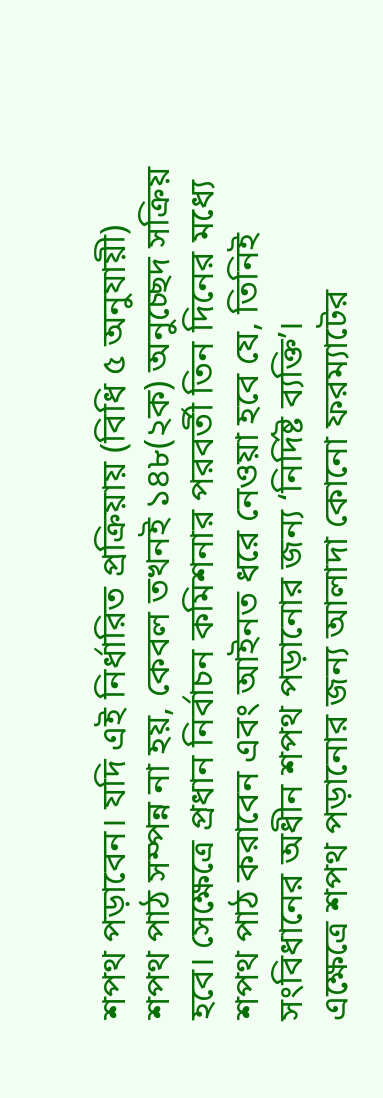শপথ পড়াবেন। যদি এই নির্ধারিত প্রক্রিয়ায় (বিধি ৫ অনুযায়ী) শপথ পাঠ সম্পন্ন না হয়, কেবল তখনই ১৪৮(২ক) অনুচ্ছেদ সক্রিয় হবে। সেক্ষেত্রে প্রধান নির্বাচন কমিশনার পরবর্তী তিন দিনের মধ্যে শপথ পাঠ করাবেন এবং আইনত ধরে নেওয়া হবে যে, তিনিই সংবিধানের অধীন শপথ পড়ানোর জন্য ‘নির্দিষ্ট ব্যক্তি’।
এক্ষেত্রে শপথ পড়ানোর জন্য আলাদা কোনো ফরম্যাটের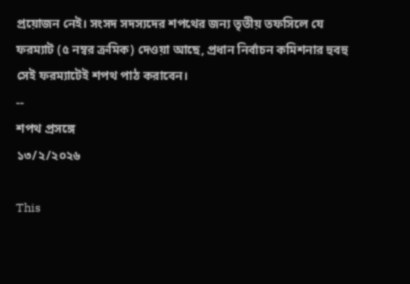প্রয়োজন নেই। সংসদ সদস্যদের শপথের জন্য তৃতীয় তফসিলে যে ফরম্যাট (৫ নম্বর ক্রমিক) দেওয়া আছে, প্রধান নির্বাচন কমিশনার হুবহু সেই ফরম্যাটেই শপথ পাঠ করাবেন।
--
শপথ প্রসঙ্গে
১৩/২/২০২৬

This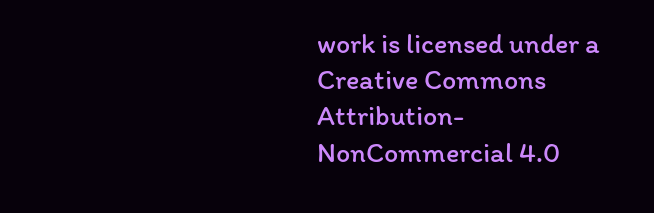work is licensed under a Creative Commons Attribution-NonCommercial 4.0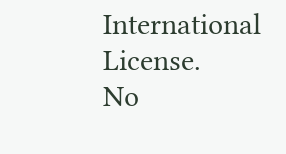International License.
No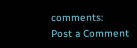comments:
Post a Comment